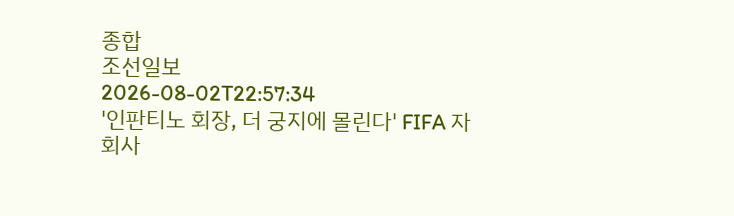종합
조선일보
2026-08-02T22:57:34
'인판티노 회장, 더 궁지에 몰린다' FIFA 자회사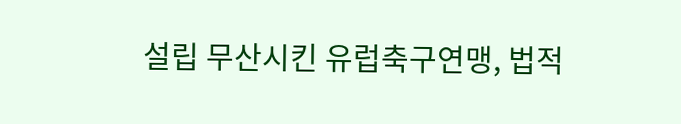설립 무산시킨 유럽축구연맹, 법적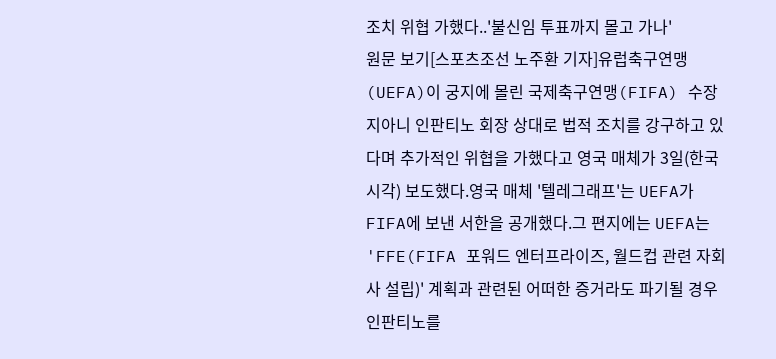조치 위협 가했다..'불신임 투표까지 몰고 가나'
원문 보기[스포츠조선 노주환 기자]유럽축구연맹(UEFA)이 궁지에 몰린 국제축구연맹(FIFA) 수장 지아니 인판티노 회장 상대로 법적 조치를 강구하고 있다며 추가적인 위협을 가했다고 영국 매체가 3일(한국시각) 보도했다.영국 매체 '텔레그래프'는 UEFA가 FIFA에 보낸 서한을 공개했다.그 편지에는 UEFA는 'FFE(FIFA 포워드 엔터프라이즈, 월드컵 관련 자회사 설립)' 계획과 관련된 어떠한 증거라도 파기될 경우 인판티노를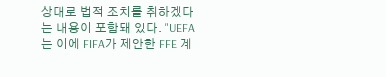상대로 법적 조치를 취하겠다는 내용이 포함돼 있다. "UEFA는 이에 FIFA가 제안한 FFE 계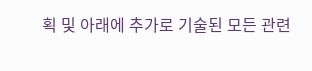획 및 아래에 추가로 기술된 모든 관련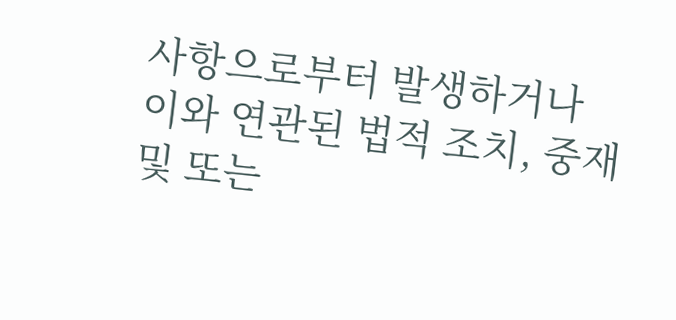사항으로부터 발생하거나 이와 연관된 법적 조치, 중재 및 또는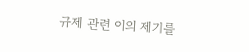규제 관련 이의 제기를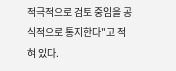적극적으로 검토 중임을 공식적으로 통지한다"고 적혀 있다.